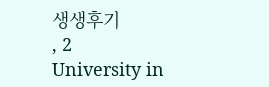생생후기
, 2
University in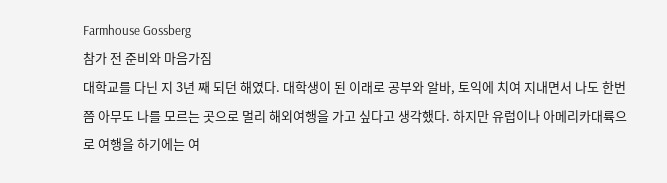Farmhouse Gossberg
참가 전 준비와 마음가짐
대학교를 다닌 지 3년 째 되던 해였다. 대학생이 된 이래로 공부와 알바, 토익에 치여 지내면서 나도 한번쯤 아무도 나를 모르는 곳으로 멀리 해외여행을 가고 싶다고 생각했다. 하지만 유럽이나 아메리카대륙으로 여행을 하기에는 여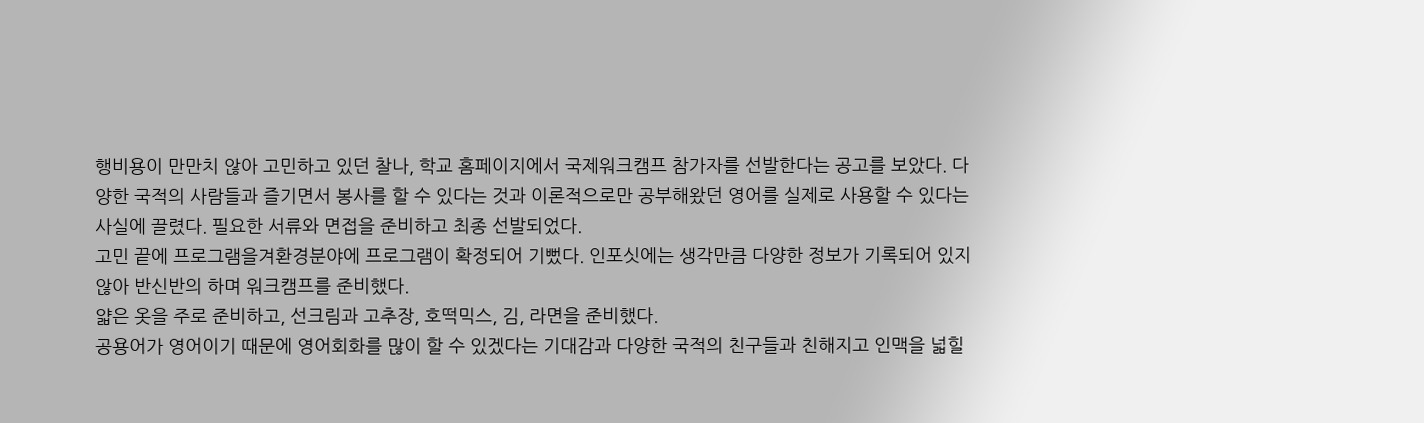행비용이 만만치 않아 고민하고 있던 찰나, 학교 홈페이지에서 국제워크캠프 참가자를 선발한다는 공고를 보았다. 다양한 국적의 사람들과 즐기면서 봉사를 할 수 있다는 것과 이론적으로만 공부해왔던 영어를 실제로 사용할 수 있다는 사실에 끌렸다. 필요한 서류와 면접을 준비하고 최종 선발되었다.
고민 끝에 프로그램을겨환경분야에 프로그램이 확정되어 기뻤다. 인포싯에는 생각만큼 다양한 정보가 기록되어 있지 않아 반신반의 하며 워크캠프를 준비했다.
얇은 옷을 주로 준비하고, 선크림과 고추장, 호떡믹스, 김, 라면을 준비했다.
공용어가 영어이기 때문에 영어회화를 많이 할 수 있겠다는 기대감과 다양한 국적의 친구들과 친해지고 인맥을 넓힐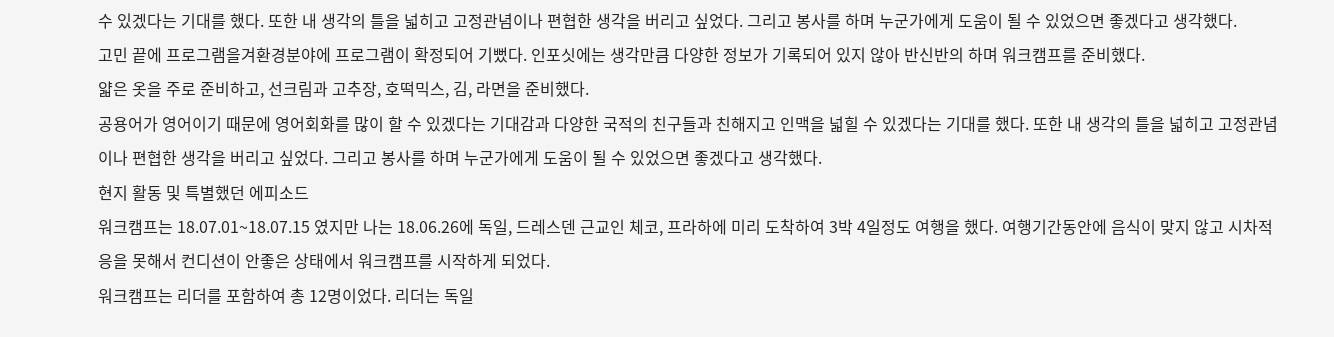수 있겠다는 기대를 했다. 또한 내 생각의 틀을 넓히고 고정관념이나 편협한 생각을 버리고 싶었다. 그리고 봉사를 하며 누군가에게 도움이 될 수 있었으면 좋겠다고 생각했다.
고민 끝에 프로그램을겨환경분야에 프로그램이 확정되어 기뻤다. 인포싯에는 생각만큼 다양한 정보가 기록되어 있지 않아 반신반의 하며 워크캠프를 준비했다.
얇은 옷을 주로 준비하고, 선크림과 고추장, 호떡믹스, 김, 라면을 준비했다.
공용어가 영어이기 때문에 영어회화를 많이 할 수 있겠다는 기대감과 다양한 국적의 친구들과 친해지고 인맥을 넓힐 수 있겠다는 기대를 했다. 또한 내 생각의 틀을 넓히고 고정관념이나 편협한 생각을 버리고 싶었다. 그리고 봉사를 하며 누군가에게 도움이 될 수 있었으면 좋겠다고 생각했다.
현지 활동 및 특별했던 에피소드
워크캠프는 18.07.01~18.07.15 였지만 나는 18.06.26에 독일, 드레스덴 근교인 체코, 프라하에 미리 도착하여 3박 4일정도 여행을 했다. 여행기간동안에 음식이 맞지 않고 시차적응을 못해서 컨디션이 안좋은 상태에서 워크캠프를 시작하게 되었다.
워크캠프는 리더를 포함하여 총 12명이었다. 리더는 독일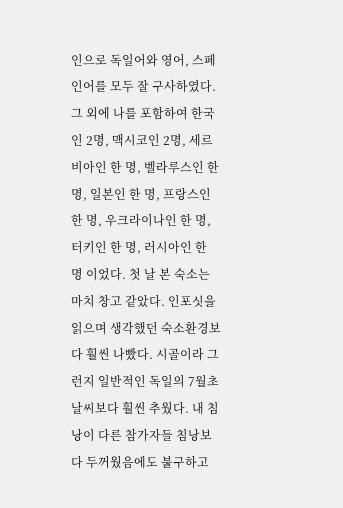인으로 독일어와 영어, 스페인어를 모두 잘 구사하였다. 그 외에 나를 포함하여 한국인 2명, 맥시코인 2명, 세르비아인 한 명, 벨라루스인 한 명, 일본인 한 명, 프랑스인 한 명, 우크라이나인 한 명, 터키인 한 명, 러시아인 한 명 이었다. 첫 날 본 숙소는 마치 창고 같았다. 인포싯을 읽으며 생각했던 숙소환경보다 훨씬 나빴다. 시골이라 그런지 일반적인 독일의 7월초 날씨보다 훨씬 추웠다. 내 침낭이 다른 참가자들 침낭보다 두꺼웠음에도 불구하고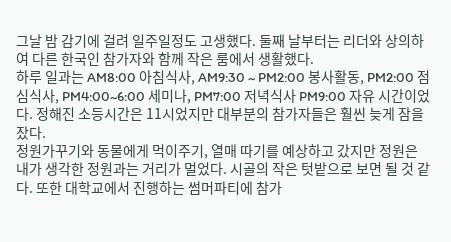그날 밤 감기에 걸려 일주일정도 고생했다. 둘째 날부터는 리더와 상의하여 다른 한국인 참가자와 함께 작은 룸에서 생활했다.
하루 일과는 AM8:00 아침식사, AM9:30 ~ PM2:00 봉사활동, PM2:00 점심식사, PM4:00~6:00 세미나, PM7:00 저녁식사 PM9:00 자유 시간이었다. 정해진 소등시간은 11시었지만 대부분의 참가자들은 훨씬 늦게 잠을 잤다.
정원가꾸기와 동물에게 먹이주기, 열매 따기를 예상하고 갔지만 정원은 내가 생각한 정원과는 거리가 멀었다. 시골의 작은 텃밭으로 보면 될 것 같다. 또한 대학교에서 진행하는 썸머파티에 참가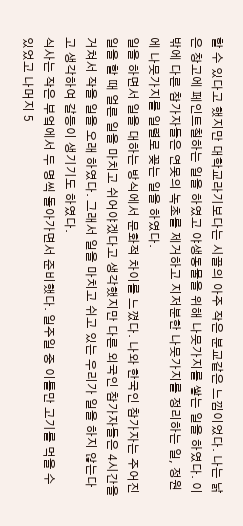할 수 있다고 했지만 대학교라기보다는 시골의 아주 작은 분교같은 느낌이었다. 나는 낡은 창고에 페인트칠하는 일을 하였고 야생동물을 위해 나뭇가지를 쌓는 일을 하였다. 이 밖에 다른 참가자들은 연못의 녹초를 제거하고 지저분한 나뭇가지를 정리하는 일, 정원에 나뭇가지를 일렬로 꽂는 일을 하였다.
일을 하면서 일을 대하는 방식에서 문화적 차이를 느꼈다. 나와 한국인 참가자는 주어진 일을 할 때 얼른 일을 마치고 쉬어야겠다고 생각했지만 다른 외국인 참가자들은 4시간을 거쳐서 작을 일을 오래 하였다. 그래서 일을 마치고 쉬고 있는 우리가 일을 하지 않는다고 생각하여 갈등이 생기기도 하였다.
식사는 작은 부엌에서 두 명씩 돌아가면서 준비했다. 일주일 중 이틀만 고기를 먹을 수 있었고 나머지 5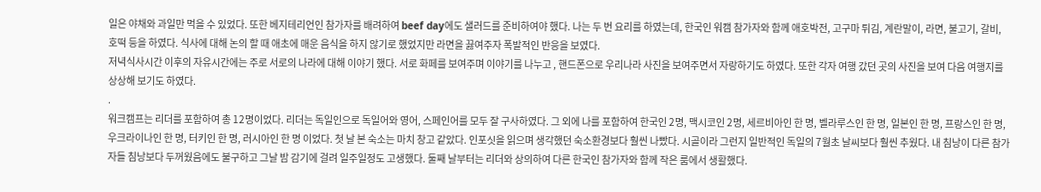일은 야채와 과일만 먹을 수 있었다. 또한 베지테리언인 참가자를 배려하여 beef day에도 샐러드를 준비하여야 했다. 나는 두 번 요리를 하였는데, 한국인 워캠 참가자와 함께 애호박전, 고구마 튀김, 계란말이, 라면, 불고기, 갈비, 호떡 등을 하였다. 식사에 대해 논의 할 때 애초에 매운 음식을 하지 않기로 했었지만 라면을 끓여주자 폭발적인 반응을 보였다.
저녁식사시간 이후의 자유시간에는 주로 서로의 나라에 대해 이야기 했다. 서로 화페를 보여주며 이야기를 나누고 , 핸드폰으로 우리나라 사진을 보여주면서 자랑하기도 하였다. 또한 각자 여행 갔던 곳의 사진을 보여 다음 여행지를 상상해 보기도 하였다.
.
워크캠프는 리더를 포함하여 총 12명이었다. 리더는 독일인으로 독일어와 영어, 스페인어를 모두 잘 구사하였다. 그 외에 나를 포함하여 한국인 2명, 맥시코인 2명, 세르비아인 한 명, 벨라루스인 한 명, 일본인 한 명, 프랑스인 한 명, 우크라이나인 한 명, 터키인 한 명, 러시아인 한 명 이었다. 첫 날 본 숙소는 마치 창고 같았다. 인포싯을 읽으며 생각했던 숙소환경보다 훨씬 나빴다. 시골이라 그런지 일반적인 독일의 7월초 날씨보다 훨씬 추웠다. 내 침낭이 다른 참가자들 침낭보다 두꺼웠음에도 불구하고 그날 밤 감기에 걸려 일주일정도 고생했다. 둘째 날부터는 리더와 상의하여 다른 한국인 참가자와 함께 작은 룸에서 생활했다.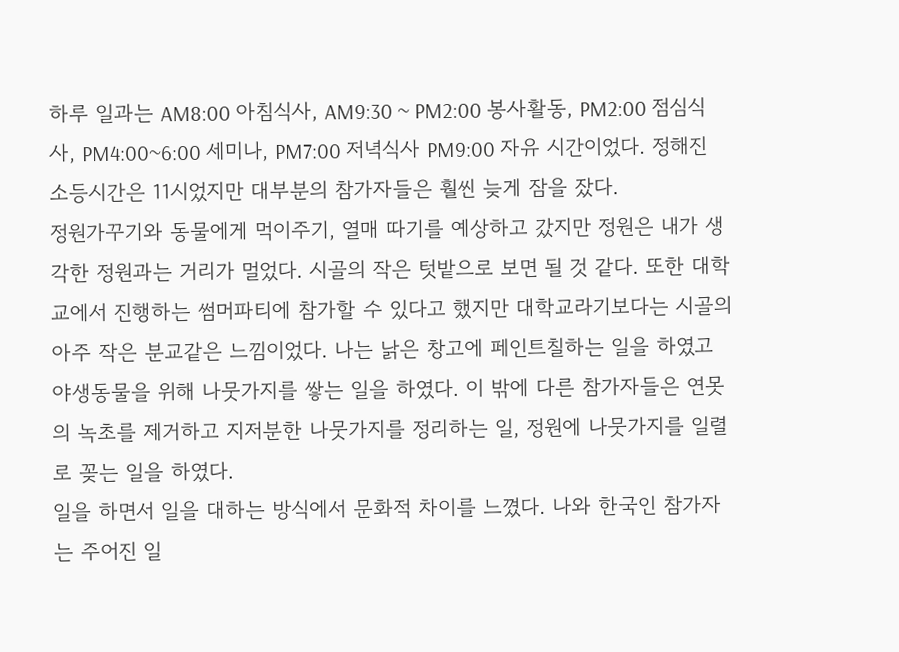하루 일과는 AM8:00 아침식사, AM9:30 ~ PM2:00 봉사활동, PM2:00 점심식사, PM4:00~6:00 세미나, PM7:00 저녁식사 PM9:00 자유 시간이었다. 정해진 소등시간은 11시었지만 대부분의 참가자들은 훨씬 늦게 잠을 잤다.
정원가꾸기와 동물에게 먹이주기, 열매 따기를 예상하고 갔지만 정원은 내가 생각한 정원과는 거리가 멀었다. 시골의 작은 텃밭으로 보면 될 것 같다. 또한 대학교에서 진행하는 썸머파티에 참가할 수 있다고 했지만 대학교라기보다는 시골의 아주 작은 분교같은 느낌이었다. 나는 낡은 창고에 페인트칠하는 일을 하였고 야생동물을 위해 나뭇가지를 쌓는 일을 하였다. 이 밖에 다른 참가자들은 연못의 녹초를 제거하고 지저분한 나뭇가지를 정리하는 일, 정원에 나뭇가지를 일렬로 꽂는 일을 하였다.
일을 하면서 일을 대하는 방식에서 문화적 차이를 느꼈다. 나와 한국인 참가자는 주어진 일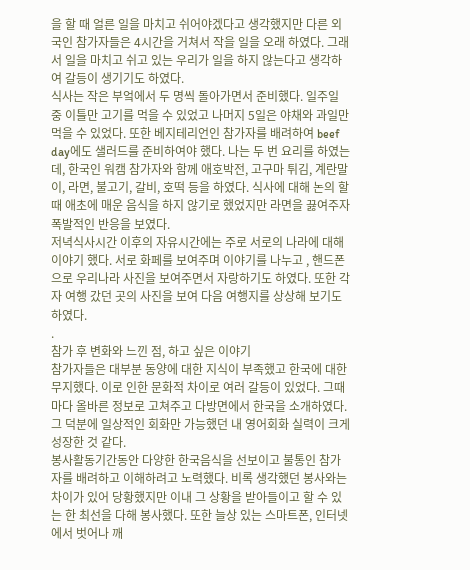을 할 때 얼른 일을 마치고 쉬어야겠다고 생각했지만 다른 외국인 참가자들은 4시간을 거쳐서 작을 일을 오래 하였다. 그래서 일을 마치고 쉬고 있는 우리가 일을 하지 않는다고 생각하여 갈등이 생기기도 하였다.
식사는 작은 부엌에서 두 명씩 돌아가면서 준비했다. 일주일 중 이틀만 고기를 먹을 수 있었고 나머지 5일은 야채와 과일만 먹을 수 있었다. 또한 베지테리언인 참가자를 배려하여 beef day에도 샐러드를 준비하여야 했다. 나는 두 번 요리를 하였는데, 한국인 워캠 참가자와 함께 애호박전, 고구마 튀김, 계란말이, 라면, 불고기, 갈비, 호떡 등을 하였다. 식사에 대해 논의 할 때 애초에 매운 음식을 하지 않기로 했었지만 라면을 끓여주자 폭발적인 반응을 보였다.
저녁식사시간 이후의 자유시간에는 주로 서로의 나라에 대해 이야기 했다. 서로 화페를 보여주며 이야기를 나누고 , 핸드폰으로 우리나라 사진을 보여주면서 자랑하기도 하였다. 또한 각자 여행 갔던 곳의 사진을 보여 다음 여행지를 상상해 보기도 하였다.
.
참가 후 변화와 느낀 점, 하고 싶은 이야기
참가자들은 대부분 동양에 대한 지식이 부족했고 한국에 대한 무지했다. 이로 인한 문화적 차이로 여러 갈등이 있었다. 그때마다 올바른 정보로 고쳐주고 다방면에서 한국을 소개하였다. 그 덕분에 일상적인 회화만 가능했던 내 영어회화 실력이 크게 성장한 것 같다.
봉사활동기간동안 다양한 한국음식을 선보이고 불통인 참가자를 배려하고 이해하려고 노력했다. 비록 생각했던 봉사와는 차이가 있어 당황했지만 이내 그 상황을 받아들이고 할 수 있는 한 최선을 다해 봉사했다. 또한 늘상 있는 스마트폰, 인터넷에서 벗어나 깨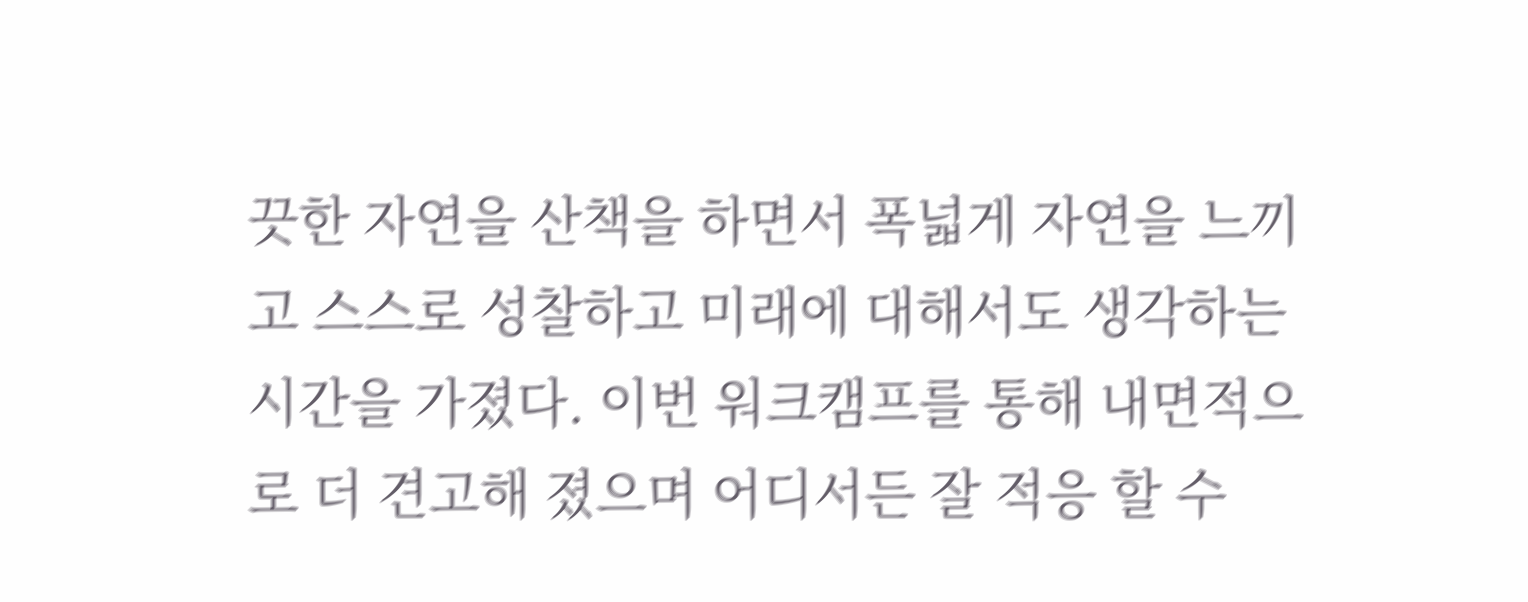끗한 자연을 산책을 하면서 폭넓게 자연을 느끼고 스스로 성찰하고 미래에 대해서도 생각하는 시간을 가졌다. 이번 워크캠프를 통해 내면적으로 더 견고해 졌으며 어디서든 잘 적응 할 수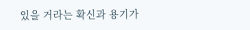있을 거라는 확신과 용기가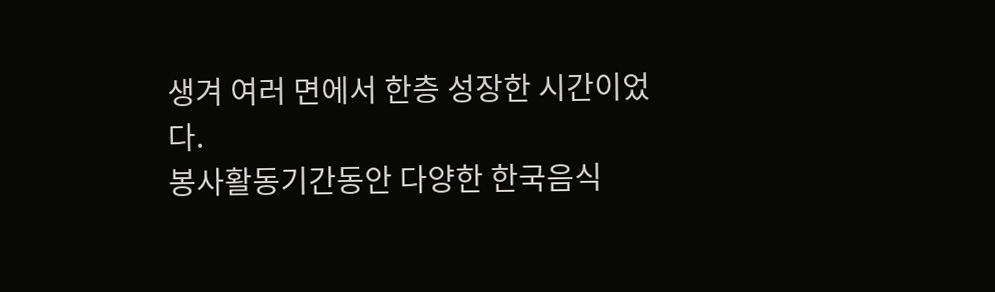생겨 여러 면에서 한층 성장한 시간이었다.
봉사활동기간동안 다양한 한국음식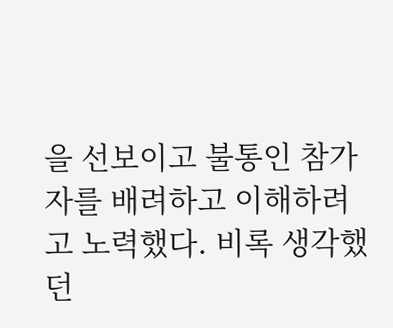을 선보이고 불통인 참가자를 배려하고 이해하려고 노력했다. 비록 생각했던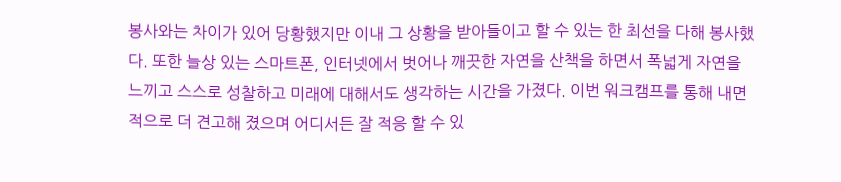봉사와는 차이가 있어 당황했지만 이내 그 상황을 받아들이고 할 수 있는 한 최선을 다해 봉사했다. 또한 늘상 있는 스마트폰, 인터넷에서 벗어나 깨끗한 자연을 산책을 하면서 폭넓게 자연을 느끼고 스스로 성찰하고 미래에 대해서도 생각하는 시간을 가졌다. 이번 워크캠프를 통해 내면적으로 더 견고해 졌으며 어디서든 잘 적응 할 수 있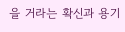을 거라는 확신과 용기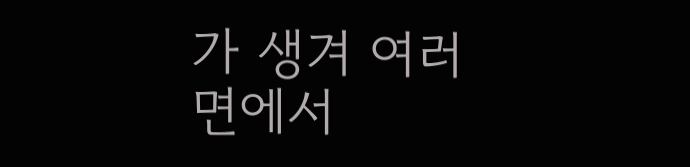가 생겨 여러 면에서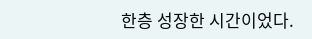한층 성장한 시간이었다.